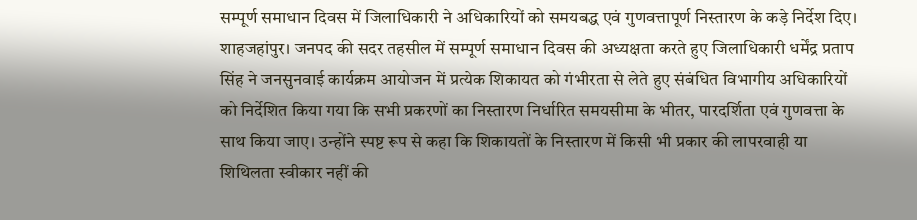सम्पूर्ण समाधान दिवस में जिलाधिकारी ने अधिकारियों को समयबद्ध एवं गुणवत्तापूर्ण निस्तारण के कड़े निर्देश दिए।
शाहजहांपुर। जनपद की सदर तहसील में सम्पूर्ण समाधान दिवस की अध्यक्षता करते हुए जिलाधिकारी धर्मेंद्र प्रताप सिंह ने जनसुनवाई कार्यक्रम आयोजन में प्रत्येक शिकायत को गंभीरता से लेते हुए संबंधित विभागीय अधिकारियों को निर्देशित किया गया कि सभी प्रकरणों का निस्तारण निर्धारित समयसीमा के भीतर, पारदर्शिता एवं गुणवत्ता के साथ किया जाए। उन्होंने स्पष्ट रूप से कहा कि शिकायतों के निस्तारण में किसी भी प्रकार की लापरवाही या शिथिलता स्वीकार नहीं की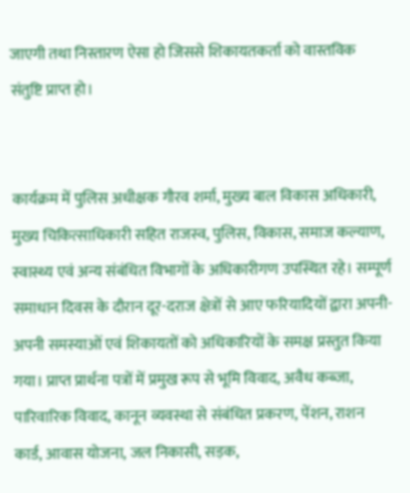जाएगी तथा निस्तारण ऐसा हो जिससे शिकायतकर्ता को वास्तविक संतुष्टि प्राप्त हो।


कार्यक्रम में पुलिस अधीक्षक गौरव शर्मा, मुख्य बाल विकास अधिकारी, मुख्य चिकित्साधिकारी सहित राजस्व, पुलिस, विकास, समाज कल्याण, स्वास्थ्य एवं अन्य संबंधित विभागों के अधिकारीगण उपस्थित रहे। सम्पूर्ण समाधान दिवस के दौरान दूर-दराज क्षेत्रों से आए फरियादियों द्वारा अपनी-अपनी समस्याओं एवं शिकायतों को अधिकारियों के समक्ष प्रस्तुत किया गया। प्राप्त प्रार्थना पत्रों में प्रमुख रूप से भूमि विवाद, अवैध कब्जा, पारिवारिक विवाद, कानून व्यवस्था से संबंधित प्रकरण, पेंशन, राशन कार्ड, आवास योजना, जल निकासी, सड़क,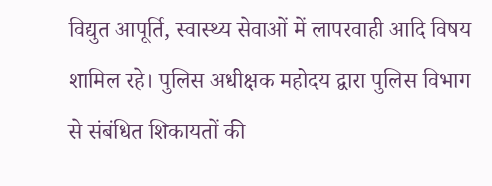विद्युत आपूर्ति, स्वास्थ्य सेवाओं में लापरवाही आदि विषय शामिल रहे। पुलिस अधीक्षक महोदय द्वारा पुलिस विभाग से संबंधित शिकायतों की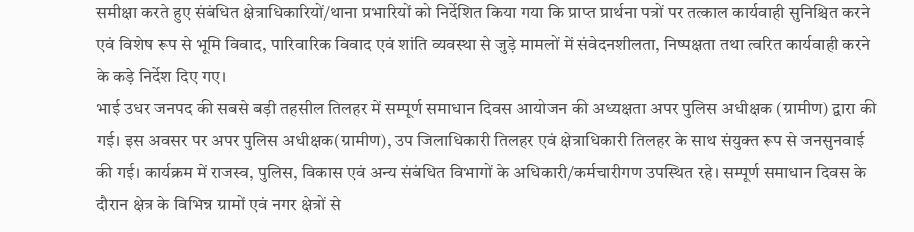समीक्षा करते हुए संबंधित क्षेत्राधिकारियों/थाना प्रभारियों को निर्देशित किया गया कि प्राप्त प्रार्थना पत्रों पर तत्काल कार्यवाही सुनिश्चित करने एवं विशेष रूप से भूमि विवाद, पारिवारिक विवाद एवं शांति व्यवस्था से जुड़े मामलों में संवेदनशीलता, निष्पक्षता तथा त्वरित कार्यवाही करने के कड़े निर्देश दिए गए।
भाई उधर जनपद की सबसे बड़ी तहसील तिलहर में सम्पूर्ण समाधान दिवस आयोजन की अध्यक्षता अपर पुलिस अधीक्षक (ग्रामीण) द्वारा की गई। इस अवसर पर अपर पुलिस अधीक्षक(ग्रामीण), उप जिलाधिकारी तिलहर एवं क्षेत्राधिकारी तिलहर के साथ संयुक्त रूप से जनसुनवाई की गई। कार्यक्रम में राजस्व, पुलिस, विकास एवं अन्य संबंधित विभागों के अधिकारी/कर्मचारीगण उपस्थित रहे। सम्पूर्ण समाधान दिवस के दौरान क्षेत्र के विभिन्न ग्रामों एवं नगर क्षेत्रों से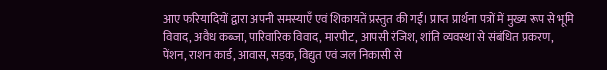आए फरियादियों द्वारा अपनी समस्याएँ एवं शिकायतें प्रस्तुत की गईं। प्राप्त प्रार्थना पत्रों में मुख्य रूप से भूमि विवाद, अवैध कब्जा, पारिवारिक विवाद, मारपीट, आपसी रंजिश, शांति व्यवस्था से संबंधित प्रकरण, पेंशन, राशन कार्ड, आवास, सड़क, विद्युत एवं जल निकासी से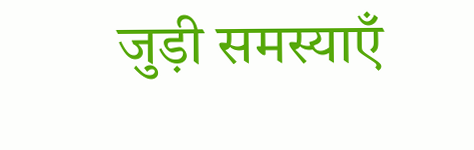जुड़ी समस्याएँ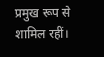प्रमुख रूप से शामिल रहीं।